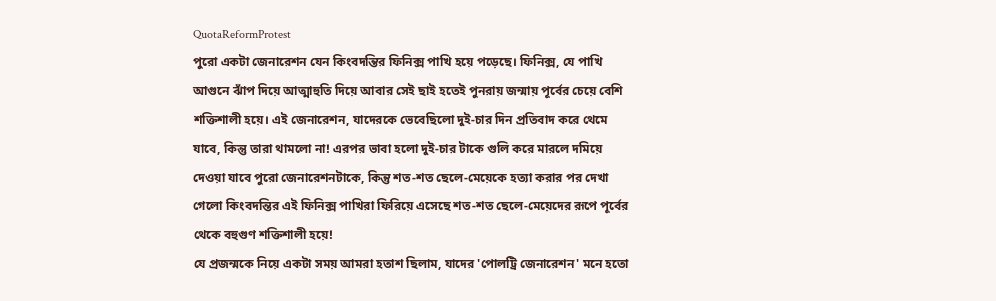QuotaReformProtest
পুরো একটা জেনারেশন যেন কিংবদন্তির ফিনিক্স পাখি হয়ে পড়েছে। ফিনিক্স, যে পাখি আগুনে ঝাঁপ দিয়ে আত্মাহুতি দিয়ে আবার সেই ছাই হতেই পুনরায় জন্মায় পূর্বের চেয়ে বেশি শক্তিশালী হয়ে। এই জেনারেশন, যাদেরকে ভেবেছিলো দুই-চার দিন প্রতিবাদ করে থেমে যাবে, কিন্তু তারা থামলো না! এরপর ভাবা হলো দুই-চার টাকে গুলি করে মারলে দমিয়ে দেওয়া যাবে পুরো জেনারেশনটাকে, কিন্তু শত-শত ছেলে-মেয়েকে হত্যা করার পর দেখা গেলো কিংবদন্তির এই ফিনিক্স পাখিরা ফিরিয়ে এসেছে শত-শত ছেলে-মেয়েদের রূপে পূর্বের থেকে বহুগুণ শক্তিশালী হয়ে!
যে প্রজন্মকে নিয়ে একটা সময় আমরা হতাশ ছিলাম, যাদের 'পোলট্রি জেনারেশন' মনে হতো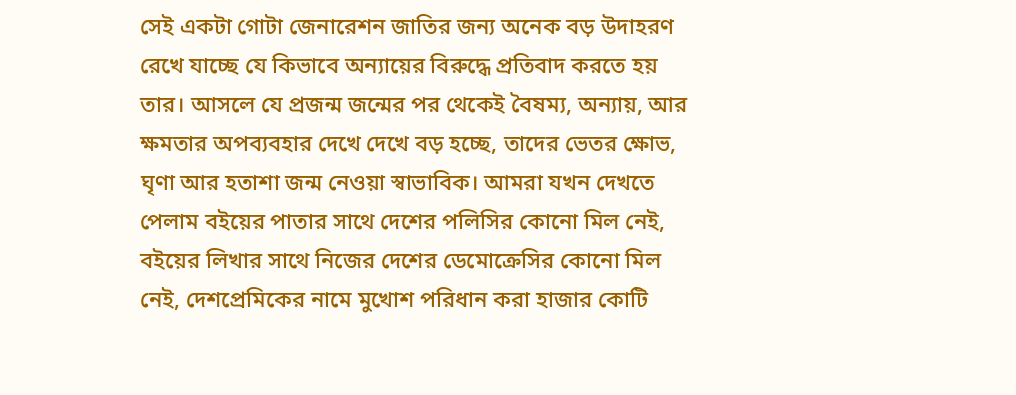সেই একটা গোটা জেনারেশন জাতির জন্য অনেক বড় উদাহরণ রেখে যাচ্ছে যে কিভাবে অন্যায়ের বিরুদ্ধে প্রতিবাদ করতে হয় তার। আসলে যে প্রজন্ম জন্মের পর থেকেই বৈষম্য, অন্যায়, আর ক্ষমতার অপব্যবহার দেখে দেখে বড় হচ্ছে, তাদের ভেতর ক্ষোভ, ঘৃণা আর হতাশা জন্ম নেওয়া স্বাভাবিক। আমরা যখন দেখতে পেলাম বইয়ের পাতার সাথে দেশের পলিসির কোনো মিল নেই, বইয়ের লিখার সাথে নিজের দেশের ডেমোক্রেসির কোনো মিল নেই, দেশপ্রেমিকের নামে মুখোশ পরিধান করা হাজার কোটি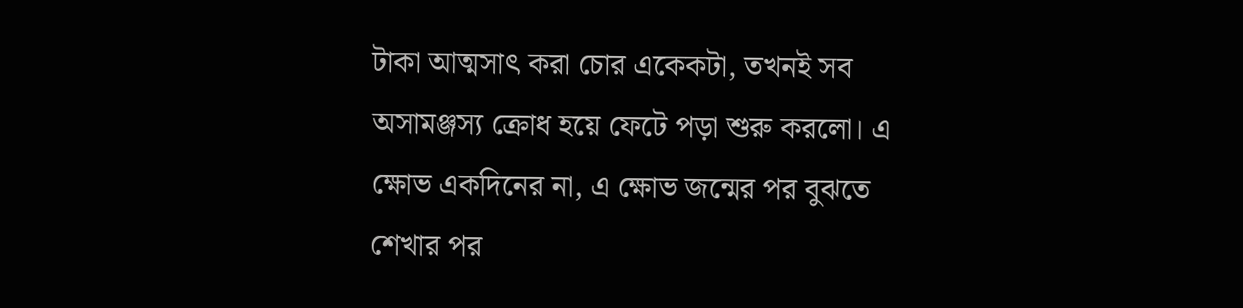টাকা আত্মসাৎ করা চোর একেকটা, তখনই সব অসামঞ্জস্য ক্রোধ হয়ে ফেটে পড়া শুরু করলো। এ ক্ষোভ একদিনের না, এ ক্ষোভ জন্মের পর বুঝতে শেখার পর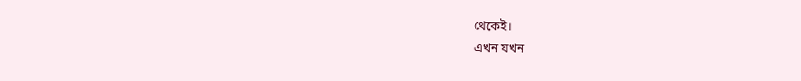থেকেই।
এখন যখন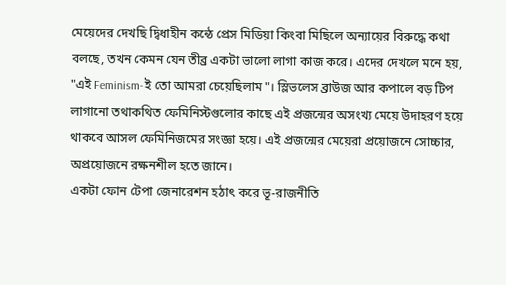মেয়েদের দেখছি দ্বিধাহীন কন্ঠে প্রেস মিডিয়া কিংবা মিছিলে অন্যায়ের বিরুদ্ধে কথা বলছে, তখন কেমন যেন তীব্র একটা ভালো লাগা কাজ করে। এদের দেখলে মনে হয়, "এই Feminism-ই তো আমরা চেয়েছিলাম"। স্লিভলেস ব্রাউজ আর কপালে বড় টিপ লাগানো তথাকথিত ফেমিনিস্টগুলোর কাছে এই প্রজন্মের অসংখ্য মেয়ে উদাহরণ হয়ে থাকবে আসল ফেমিনিজমের সংজ্ঞা হয়ে। এই প্রজন্মের মেয়েরা প্রয়োজনে সোচ্চার, অপ্রয়োজনে রক্ষনশীল হতে জানে।
একটা ফোন টেপা জেনারেশন হঠাৎ করে ভূ-রাজনীতি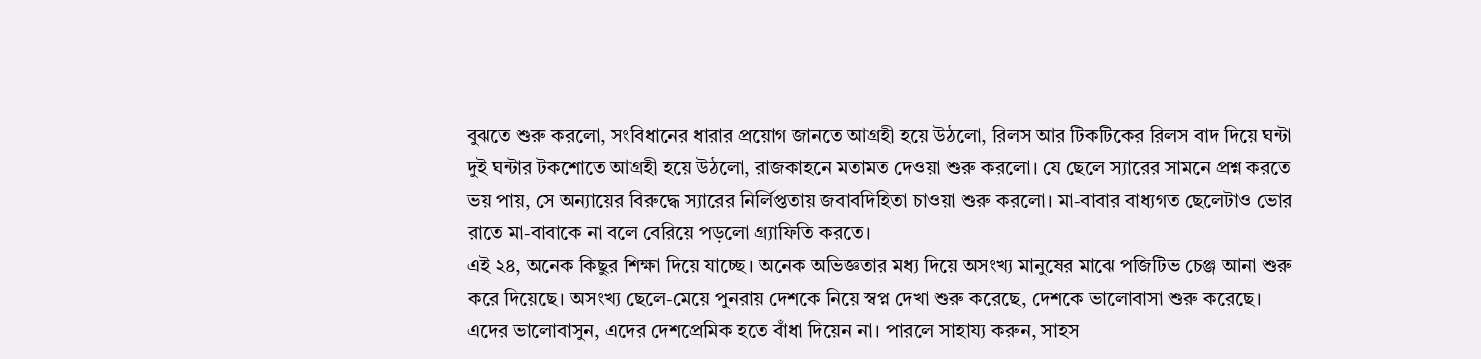বুঝতে শুরু করলো, সংবিধানের ধারার প্রয়োগ জানতে আগ্রহী হয়ে উঠলো, রিলস আর টিকটিকের রিলস বাদ দিয়ে ঘন্টা দুই ঘন্টার টকশোতে আগ্রহী হয়ে উঠলো, রাজকাহনে মতামত দেওয়া শুরু করলো। যে ছেলে স্যারের সামনে প্রশ্ন করতে ভয় পায়, সে অন্যায়ের বিরুদ্ধে স্যারের নির্লিপ্ততায় জবাবদিহিতা চাওয়া শুরু করলো। মা-বাবার বাধ্যগত ছেলেটাও ভোর রাতে মা-বাবাকে না বলে বেরিয়ে পড়লো গ্র্যাফিতি করতে।
এই ২৪, অনেক কিছুর শিক্ষা দিয়ে যাচ্ছে। অনেক অভিজ্ঞতার মধ্য দিয়ে অসংখ্য মানুষের মাঝে পজিটিভ চেঞ্জ আনা শুরু করে দিয়েছে। অসংখ্য ছেলে-মেয়ে পুনরায় দেশকে নিয়ে স্বপ্ন দেখা শুরু করেছে, দেশকে ভালোবাসা শুরু করেছে। এদের ভালোবাসুন, এদের দেশপ্রেমিক হতে বাঁধা দিয়েন না। পারলে সাহায্য করুন, সাহস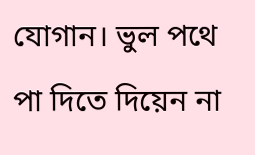যোগান। ভুল পথে পা দিতে দিয়েন না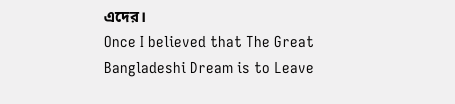এদের।
Once I believed that The Great Bangladeshi Dream is to Leave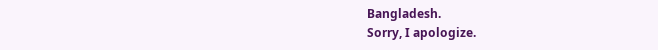Bangladesh.
Sorry, I apologize.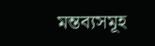মন্তব্যসমূহ